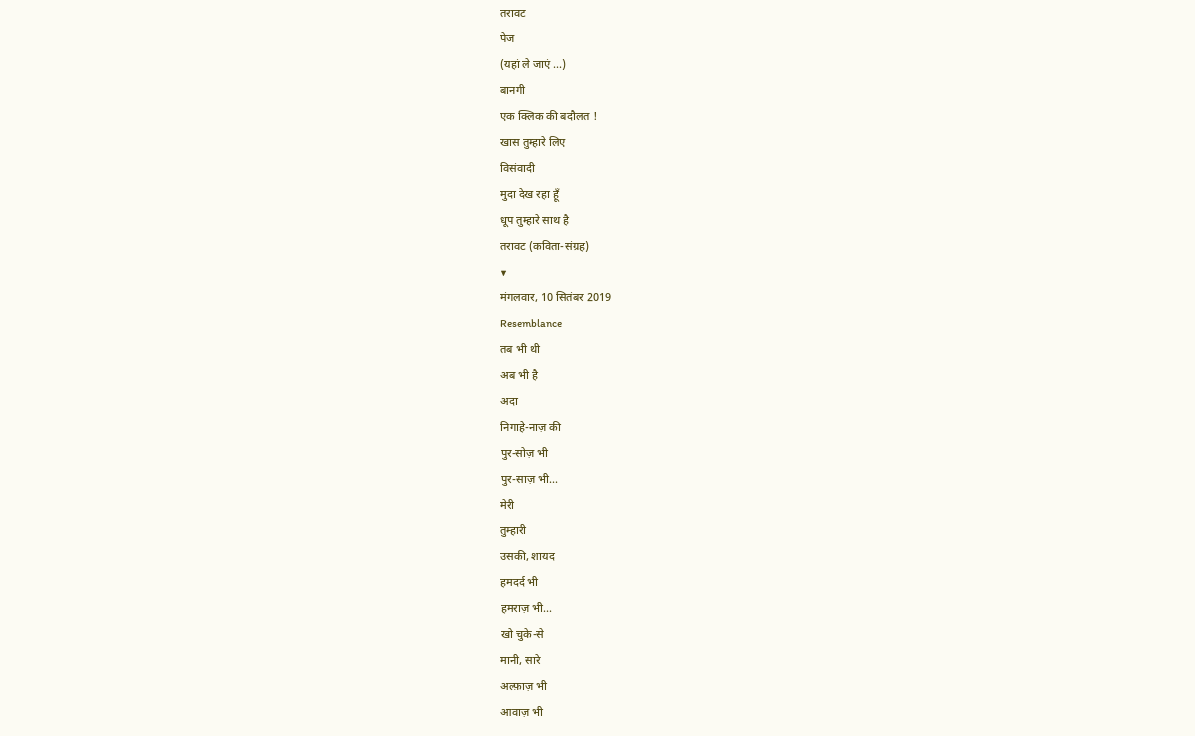तरावट
पेज
(यहां ले जाएं ...)
बानगी
एक क्लिक की बदौलत !
खास तुम्हारे लिए
विसंवादी
मुदा देख रहा हूँ
धूप तुम्हारे साथ है
तरावट (कविता-संग्रह)
▼
मंगलवार, 10 सितंबर 2019
Resemblance
तब भी थी
अब भी है
अदा
निगाहे-नाज़ की
पुर-सोज़ भी
पुर-साज़ भी...
मेरी
तुम्हारी
उसकी, शायद
हमदर्द भी
हमराज़ भी...
खो चुके-से
मानी, सारे
अल्फ़ाज़ भी
आवाज़ भी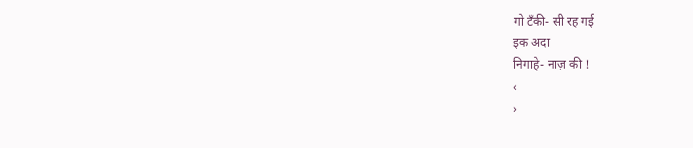गो टँकी- सी रह गई
इक अदा
निगाहे- नाज़ की !
‹
›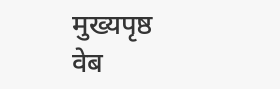मुख्यपृष्ठ
वेब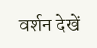वर्शन देखें